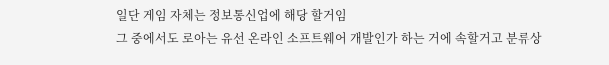일단 게임 자체는 정보통신업에 해당 할거임
그 중에서도 로아는 유선 온라인 소프트웨어 개발인가 하는 거에 속할거고 분류상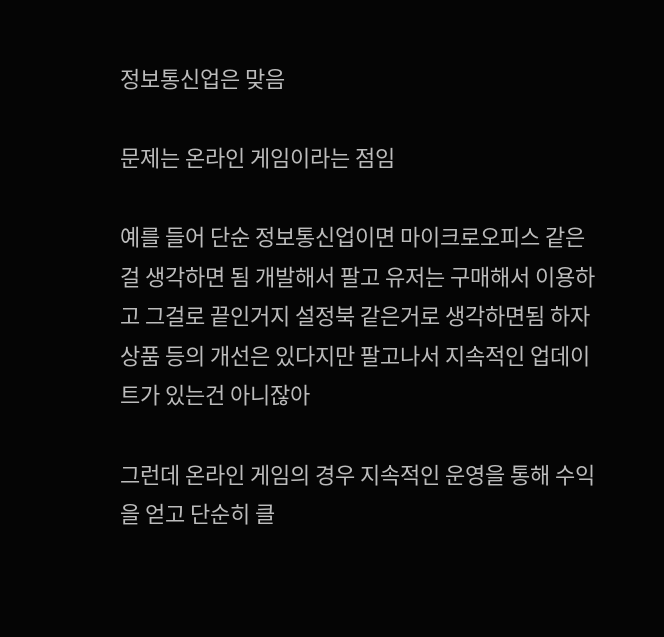정보통신업은 맞음

문제는 온라인 게임이라는 점임

예를 들어 단순 정보통신업이면 마이크로오피스 같은걸 생각하면 됨 개발해서 팔고 유저는 구매해서 이용하고 그걸로 끝인거지 설정북 같은거로 생각하면됨 하자상품 등의 개선은 있다지만 팔고나서 지속적인 업데이트가 있는건 아니잖아

그런데 온라인 게임의 경우 지속적인 운영을 통해 수익을 얻고 단순히 클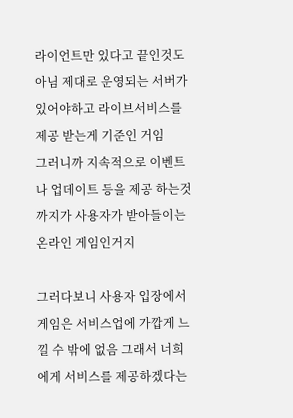라이언트만 있다고 끝인것도 아님 제대로 운영되는 서버가 있어야하고 라이브서비스를 제공 받는게 기준인 거임
그러니까 지속적으로 이벤트나 업데이트 등을 제공 하는것 까지가 사용자가 받아들이는 온라인 게임인거지

그러다보니 사용자 입장에서 게임은 서비스업에 가깝게 느낄 수 밖에 없음 그래서 너희에게 서비스를 제공하겠다는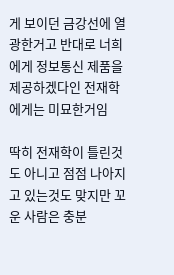게 보이던 금강선에 열광한거고 반대로 너희에게 정보통신 제품을 제공하겠다인 전재학에게는 미묘한거임

딱히 전재학이 틀린것도 아니고 점점 나아지고 있는것도 맞지만 꼬운 사람은 충분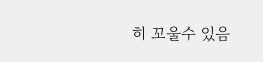히 꼬울수 있음